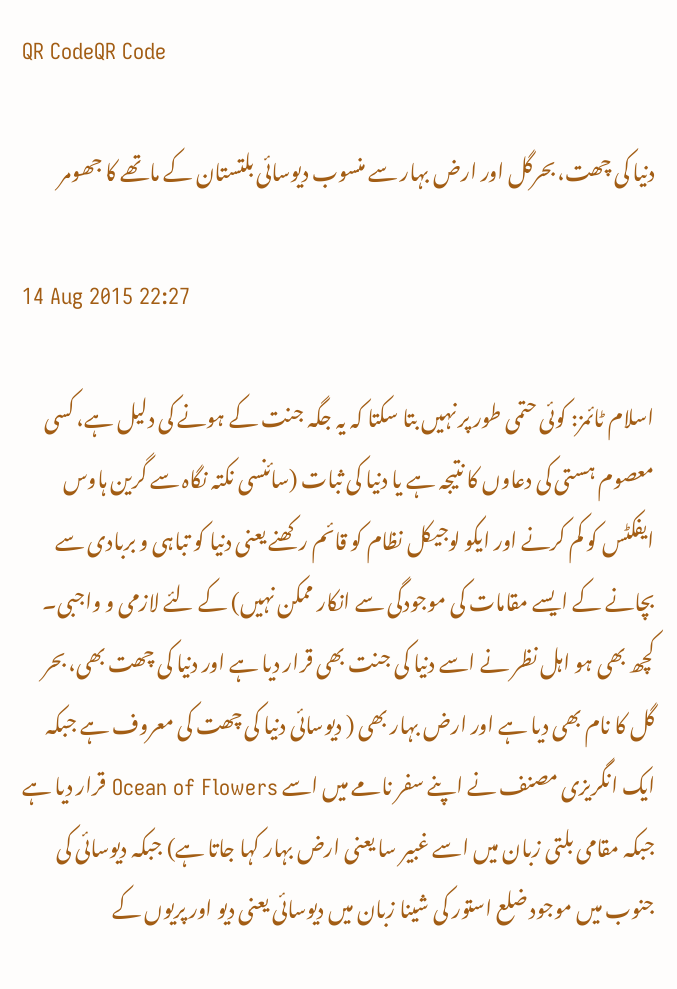QR CodeQR Code

دنیا کی چھت، بحرگل اور ارض بہار سے منسوب دیوسائی بلتستان کے ماتھے کا جھومر

14 Aug 2015 22:27

اسلام ٹائمز: کوئی حتمی طور پر نہیں بتا سکتا کہ یہ جگہ جنت کے ہونے کی دلیل ہے، کسی معصوم ہستی کی دعاوں کا نتیجہ ہے یا دنیا کی ثبات (سائنسی نکتہ نگاہ سے گرین ہاوس ایفکٹس کو کم کرنے اور ایکو لوجیکل نظام کو قائم رکھنے یعنی دنیا کو تباہی و بربادی سے بچانے کے ایسے مقامات کی موجودگی سے انکار ممکن نہیں) کے لئے لازمی و واجبی۔ کچھ بھی ہو اہل نظر نے اسے دنیا کی جنت بھی قرار دیا ہے اور دنیا کی چھت بھی، بحر گل کا نام بھی دیا ہے اور ارض بہار بھی ( دیوسائی دنیا کی چھت کی معروف ہے جبکہ ایک انگریزی مصنف نے اپنے سفر نامے میں اسے Ocean of Flowers قرار دیا ہے جبکہ مقامی بلتی زبان میں اسے غبیر سا یعنی ارض بہار کہا جاتا ہے) جبکہ دیوسائی کی جنوب میں موجود ضلع استور کی شینا زبان میں دیوسائی یعنی دیو اور پریوں کے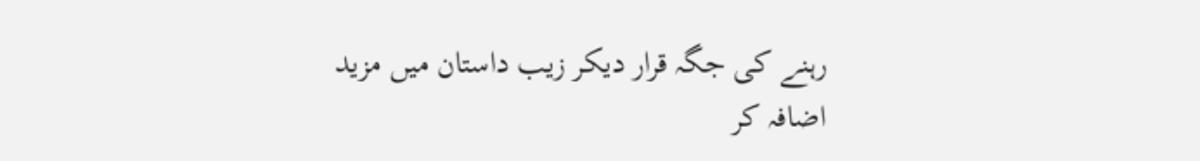رہنے کی جگہ قرار دیکر زیب داستان میں مزید اضافہ کر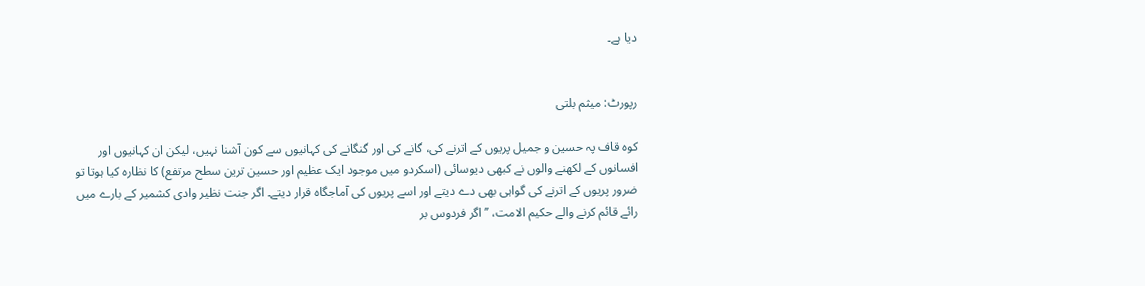دیا ہے۔


رپورٹ: میثم بلتی

کوہ قاف پہ حسین و جمیل پریوں کے اترنے کی، گانے کی اور گنگانے کی کہانیوں سے کون آشنا نہیں، لیکن ان کہانیوں اور افسانوں کے لکھنے والوں نے کبھی دیوسائی (اسکردو میں موجود ایک عظیم اور حسین ترین سطح مرتفع) کا نظارہ کیا ہوتا تو ضرور پریوں کے اترنے کی گواہی بھی دے دیتے اور اسے پریوں کی آماجگاہ قرار دیتے۔ اگر جنت نظیر وادی کشمیر کے بارے میں رائے قائم کرنے والے حکیم الامت، ’’اگر فردوس بر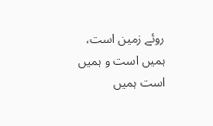روئے زمین است، ہمیں است و ہمیں است ہمیں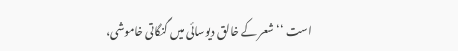است ‘‘ شعر کے خالق دیوسائی میں گنگاتی خاموشی،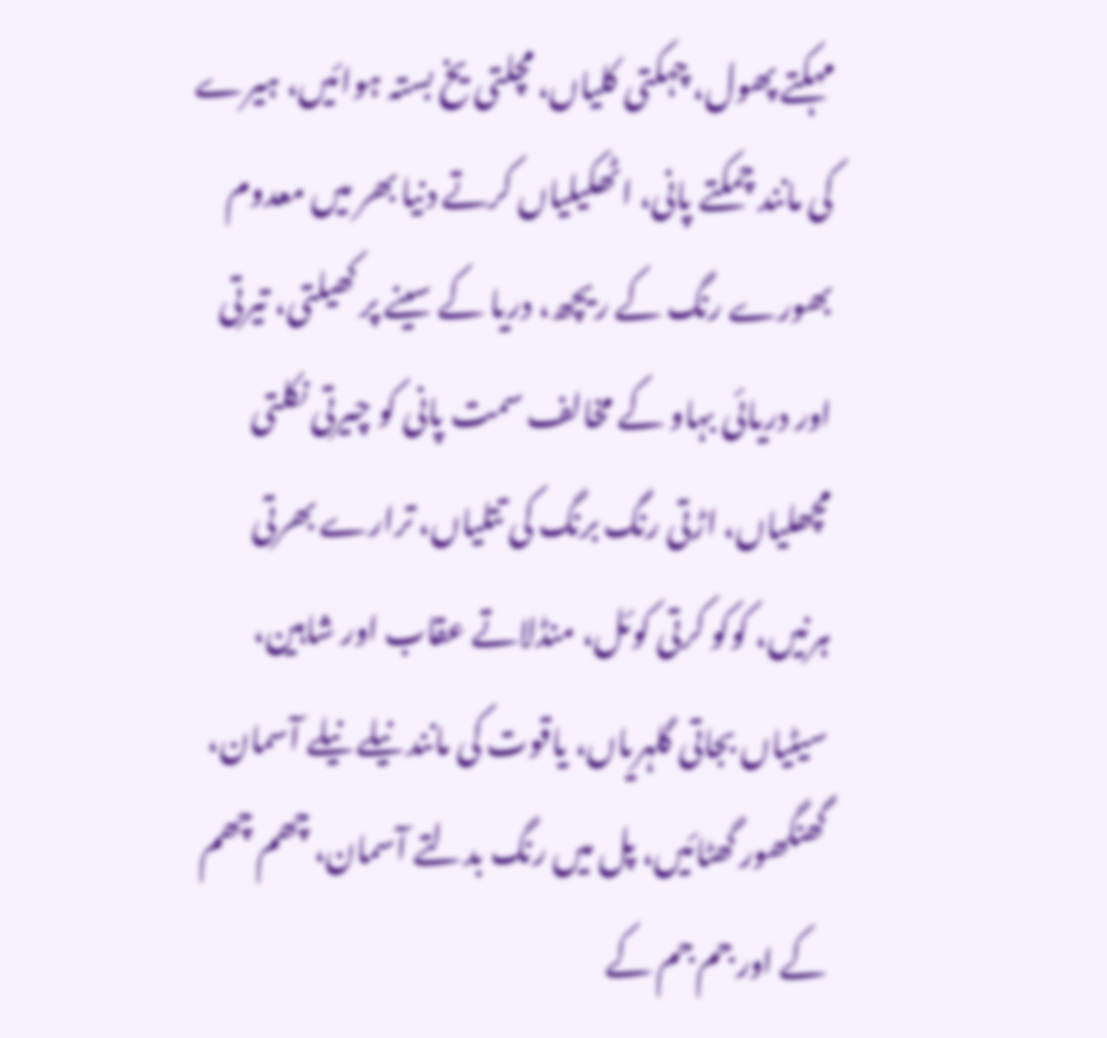مہکتے پھول، چہکتی کلیاں، مچلتی یخ بستہ ہوائیں، ہیرے کی مانند چمکتے پانی، اٹھکیلیاں کرتے دنیا بھر میں معدوم بھورے رنگ کے ریچھ، دریا کے سینے پر کھیلتی، تیرتی اور دریائی بہاو کے مخالف سمت پانی کو چیرتی نکلتی مچھلیاں، اڑتی رنگ برنگ کی تتلیاں، ترارے بھرتی ہرنیں، کوکو کرتی کوئل، منڈلاتے عقاب اور شاہین، سیٹیاں بجاتی گلہریاں، یاقوت کی مانند نیلے نیلے آسمان، گھنگھور گھٹائیں، پل میں رنگ بدلتے آسمان، چھم چھم کے اور جم جم کے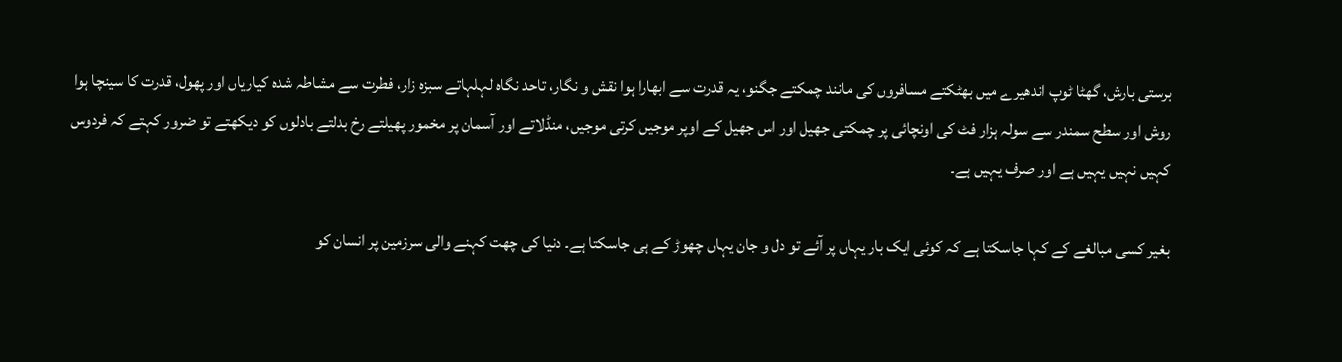برستی بارش، گھٹا ٹوپ اندھیرے میں بھٹکتے مسافروں کی مانند چمکتے جگنو، یہ قدرت سے ابھارا ہوا نقش و نگار، تاحد نگاہ لہلہاتے سبزہ زار، فطرت سے مشاطہ شدہ کیاریاں اور پھول، قدرت کا سینچا ہوا روش اور سطح سمندر سے سولہ ہزار فٹ کی اونچائی پر چمکتی جھیل اور اس جھیل کے اوپر موجیں کرتی موجیں، منڈلاتے اور آسمان پر مخمور پھیلتے رخ بدلتے بادلوں کو دیکھتے تو ضرور کہتے کہ فردوس کہیں نہیں یہیں ہے اور صرف یہیں ہے۔

بغیر کسی مبالغے کے کہا جاسکتا ہے کہ کوئی ایک بار یہاں پر آئے تو دل و جان یہاں چھوڑ کے ہی جاسکتا ہے۔ دنیا کی چھت کہنے والی سرزمین پر انسان کو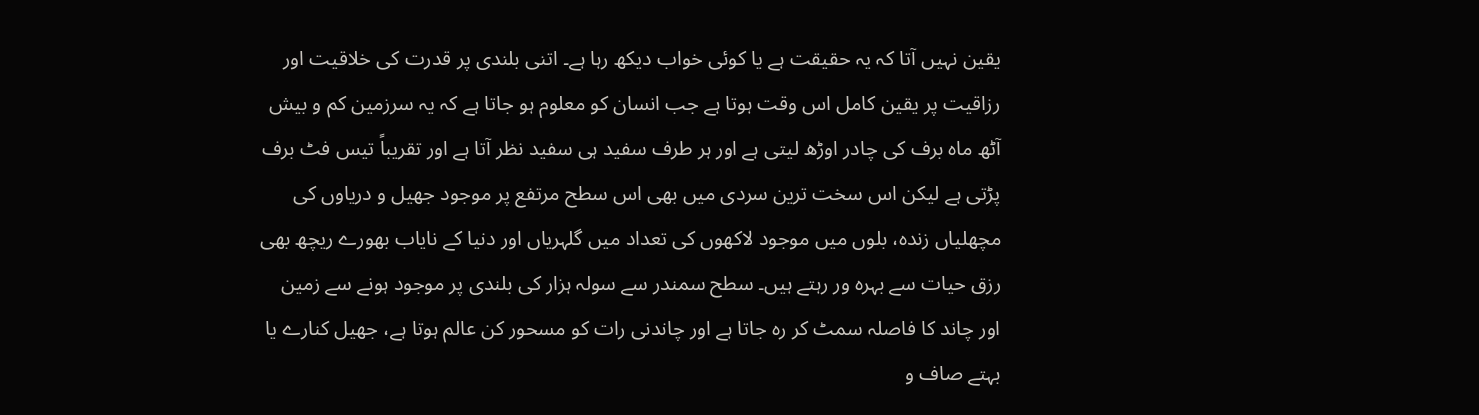یقین نہیں آتا کہ یہ حقیقت ہے یا کوئی خواب دیکھ رہا ہے۔ اتنی بلندی پر قدرت کی خلاقیت اور رزاقیت پر یقین کامل اس وقت ہوتا ہے جب انسان کو معلوم ہو جاتا ہے کہ یہ سرزمین کم و بیش آٹھ ماہ برف کی چادر اوڑھ لیتی ہے اور ہر طرف سفید ہی سفید نظر آتا ہے اور تقریباً تیس فٹ برف پڑتی ہے لیکن اس سخت ترین سردی میں بھی اس سطح مرتفع پر موجود جھیل و دریاوں کی مچھلیاں زندہ، بلوں میں موجود لاکھوں کی تعداد میں گلہریاں اور دنیا کے نایاب بھورے ریچھ بھی رزق حیات سے بہرہ ور رہتے ہیں۔ سطح سمندر سے سولہ ہزار کی بلندی پر موجود ہونے سے زمین اور چاند کا فاصلہ سمٹ کر رہ جاتا ہے اور چاندنی رات کو مسحور کن عالم ہوتا ہے، جھیل کنارے یا بہتے صاف و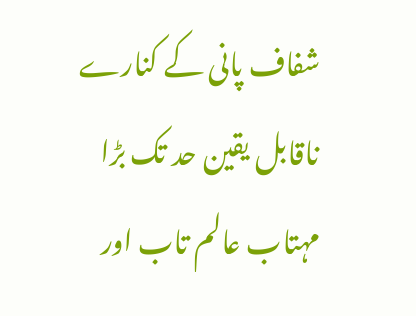شفاف پانی کے کنارے ناقابل یقین حد تک بڑا مہتاب عالم تاب اور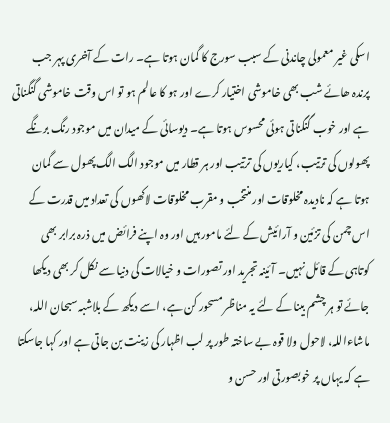اسکی غیر معمولی چاندنی کے سبب سورج کا گمان ہوتا ہے۔ رات کے آخری پہر جب پرندہ ھائے شب بھی خاموشی اختیار کرے اور ہو کا عالم ہو تو اس وقت خاموشی گنگناتی ہے اور خوب گنگناتی ہوئی محسوس ہوتا ہے۔ دیوسائی کے میدان میں موجود رنگ برنگے پھولوں کی ترتیب، کیاریوں کی ترتیب اور ہر قطار میں موجود الگ الگ پھول سے گمان ہوتا ہے کہ نادیدہ مخلوقات اور منتخب و مقرب مخلوقات لاکھوں کی تعداد میں قدرت کے اس چمن کی تزئین و آرائیش کے لئے مامور ہیں اور وہ اپنے فرائض میں ذرہ برابر بھی کوتاہی کے قائل نہیں۔ آئینہ تجرید اور تصورات و خیالات کی دنیا سے نکل کر بھی دیکھا جائے تو ہر چشم بینا کے لئے یہ مناظر مسحور کن ہے، اسے دیکھ کے بلاشبہ سبحان اللہ، ماشاءاللہ، لاحول ولا قوہ بے ساختہ طور پر لب اظہار کی زینت بن جاتی ہے اور کہا جاسکتا ہے کہ یہاں پر خوبصورتی اور حسن و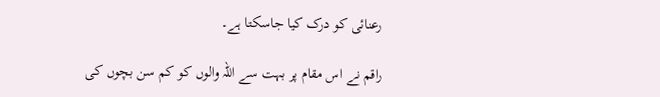رعنائی کو درک کیا جاسکتا ہے۔

راقم نے اس مقام پر بہت سے اللہ والوں کو کم سن بچوں کی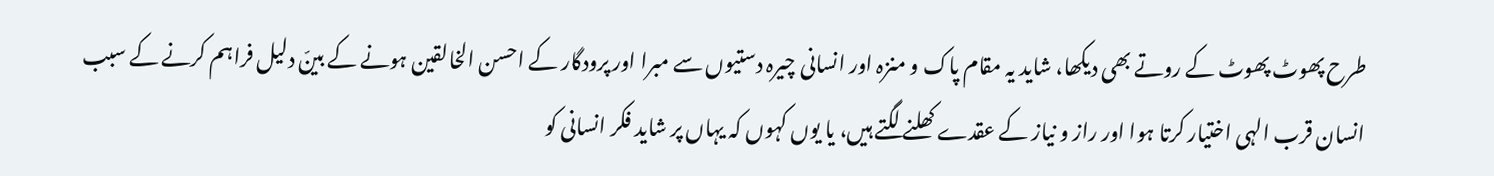طرح پھوٹ پھوٹ کے روتے بھی دیکھا، شاید یہ مقام پاک و منزہ اور انسانی چیرہ دستیوں سے مبرا اور پرودگار کے احسن الخالقین ہونے کے بینّ دلیل فراہم کرنے کے سبب انسان قرب الہی اختیار کرتا ہوا اور راز و نیاز کے عقدے کھلنے لگتے ہیں، یا یوں کہوں کہ یہاں پر شاید فکر انسانی کو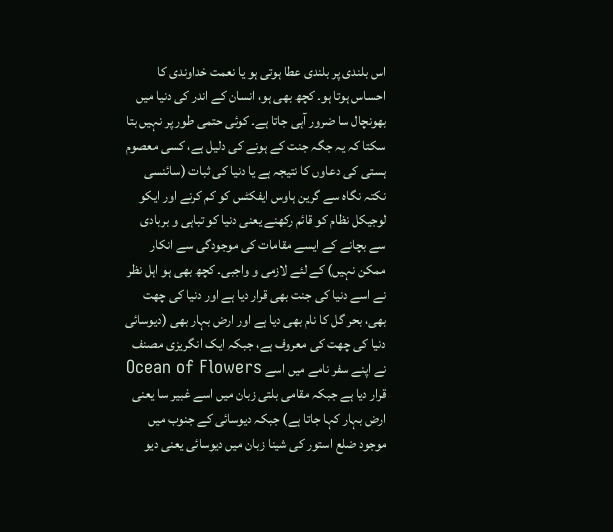اس بلندی پر بلندی عطا ہوتی ہو یا نعمت خداوندی کا احساس ہوتا ہو۔ کچھ بھی ہو، انسان کے اندر کی دنیا میں بھونچال سا ضرور آہی جاتا ہے۔ کوئی حتمی طور پر نہیں بتا سکتا کہ یہ جگہ جنت کے ہونے کی دلیل ہے، کسی معصوم ہستی کی دعاوں کا نتیجہ ہے یا دنیا کی ثبات (سائنسی نکتہ نگاہ سے گرین ہاوس ایفکٹس کو کم کرنے اور ایکو لوجیکل نظام کو قائم رکھنے یعنی دنیا کو تباہی و بربادی سے بچانے کے ایسے مقامات کی موجودگی سے انکار ممکن نہیں) کے لئے لازمی و واجبی۔ کچھ بھی ہو اہل نظر نے اسے دنیا کی جنت بھی قرار دیا ہے اور دنیا کی چھت بھی، بحر گل کا نام بھی دیا ہے اور ارض بہار بھی (دیوسائی دنیا کی چھت کی معروف ہے، جبکہ ایک انگریزی مصنف نے اپنے سفر نامے میں اسے Ocean of Flowers قرار دیا ہے جبکہ مقامی بلتی زبان میں اسے غبیر سا یعنی ارض بہار کہا جاتا ہے) جبکہ دیوسائی کے جنوب میں موجود ضلع استور کی شینا زبان میں دیوسائی یعنی دیو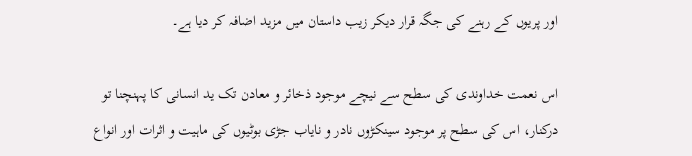اور پریوں کے رہنے کی جگہ قرار دیکر زیب داستان میں مزید اضافہ کر دیا ہے۔

اس نعمت خداوندی کی سطح سے نیچے موجود ذخائر و معادن تک ید انسانی کا پہنچنا تو درکنار، اس کی سطح پر موجود سینکڑوں نادر و نایاب جڑی بوٹیوں کی ماہیت و اثرات اور انواع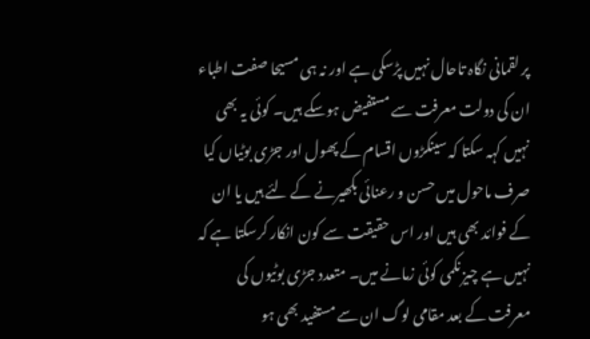پر لقمانی نگاہ تاحال نہیں پڑسکی ہے اور نہ ہی مسیحا صفت اطباء ان کی دولت معرفت سے مستفیض ہوسکے ہیں۔ کوئی یہ بھی نہیں کہہ سکتا کہ سینکڑوں اقسام کے پھول اور جڑی بوٹیاں کیا صرف ماحول میں حسن و رعنائی بکھیرنے کے لئے ہیں یا ان کے فوائد بھی ہیں اور اس حقیقت سے کون انکار کرسکتا ہے کہ نہیں ہے چیز نکمی کوئی زمانے میں۔ متعدد جڑی بوٹیوں کی معرفت کے بعد مقامی لوگ ان سے مستفید بھی ہو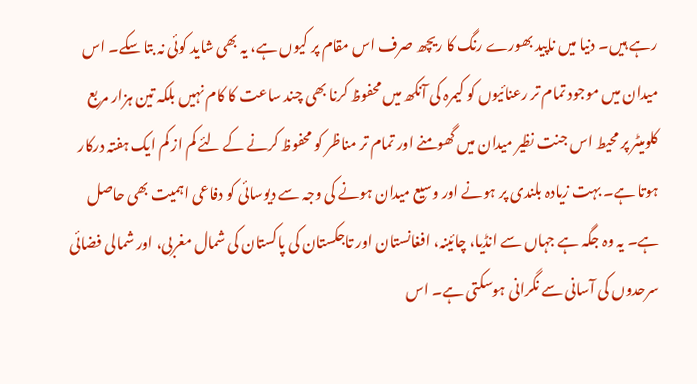رہے ہیں۔ دنیا میں ناپید بھورے رنگ کا ریچھ صرف اس مقام پر کیوں ہے، یہ بھی شاید کوئی نہ بتا سکے۔ اس میدان میں موجود تمام تر رعنائیوں کو کیمرہ کی آنکھ میں محفوظ کرنا بھی چند ساعت کا کام نہیں بلکہ تین ہزار مربع کلومیٹر پر محیط اس جنت نظیر میدان میں گھومنے اور تمام تر مناظر کو محفوظ کرنے کے لئے کم از کم ایک ہفتہ درکار ہوتا ہے۔ بہت زیادہ بلندی پر ہونے اور وسیع میدان ہونے کی وجہ سے دیوسائی کو دفاعی اہمیت بھی حاصل ہے۔ یہ وہ جگہ ہے جہاں سے انڈیا، چائینہ، افغانستان اور تاجکستان کی پاکستان کی شمال مغربی، اور شمالی فضائی سرحدوں کی آسانی سے نگرانی ہوسکتی ہے۔ اس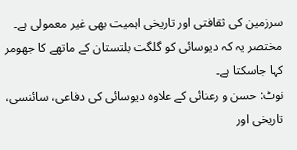سرزمین کی ثقافتی اور تاریخی اہمیت بھی غیر معمولی ہے۔ مختصر یہ کہ دیوسائی کو گلگت بلتستان کے ماتھے کا جھومر کہا جاسکتا ہے۔
نوٹ: حسن و رعنائی کے علاوہ دیوسائی کی دفاعی، سائنسی، تاریخی اور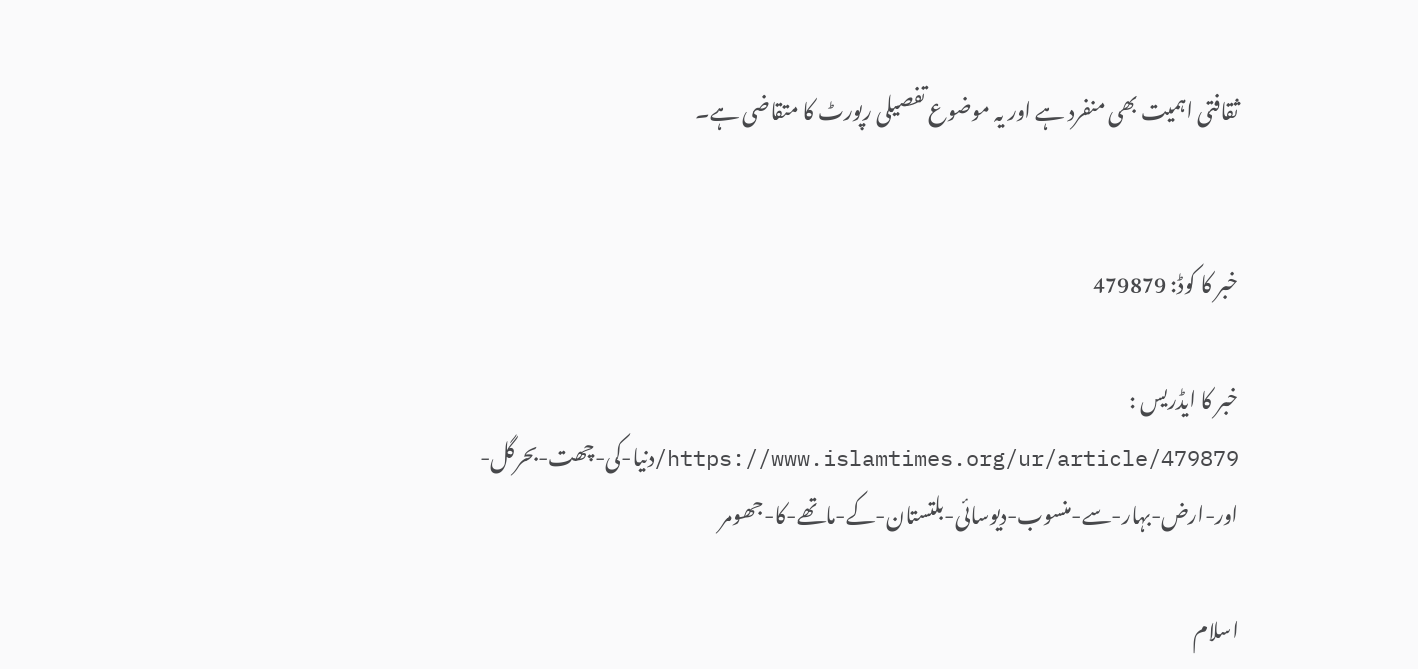ثقافتی اہمیت بھی منفرد ہے اور یہ موضوع تفصیلی رپورٹ کا متقاضی ہے۔


خبر کا کوڈ: 479879

خبر کا ایڈریس :
https://www.islamtimes.org/ur/article/479879/دنیا-کی-چھت-بحرگل-اور-ارض-بہار-سے-منسوب-دیوسائی-بلتستان-کے-ماتھے-کا-جھومر

اسلام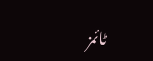ٹائمز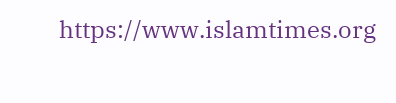https://www.islamtimes.org